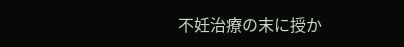不妊治療の末に授か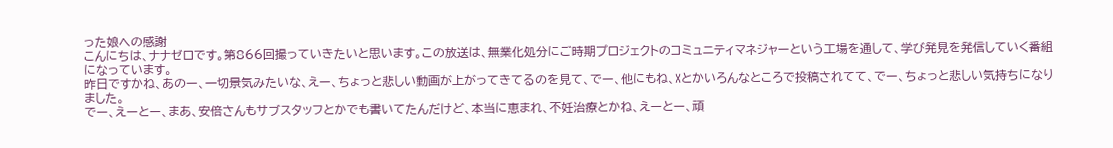った娘への感謝
こんにちは、ナナゼロです。第866回撮っていきたいと思います。この放送は、無業化処分にご時期プロジェクトのコミュニティマネジャーという工場を通して、学び発見を発信していく番組になっています。
昨日ですかね、あのー、一切景気みたいな、えー、ちょっと悲しい動画が上がってきてるのを見て、でー、他にもね、Xとかいろんなところで投稿されてて、でー、ちょっと悲しい気持ちになりました。
でー、えーとー、まあ、安倍さんもサブスタッフとかでも書いてたんだけど、本当に恵まれ、不妊治療とかね、えーとー、頑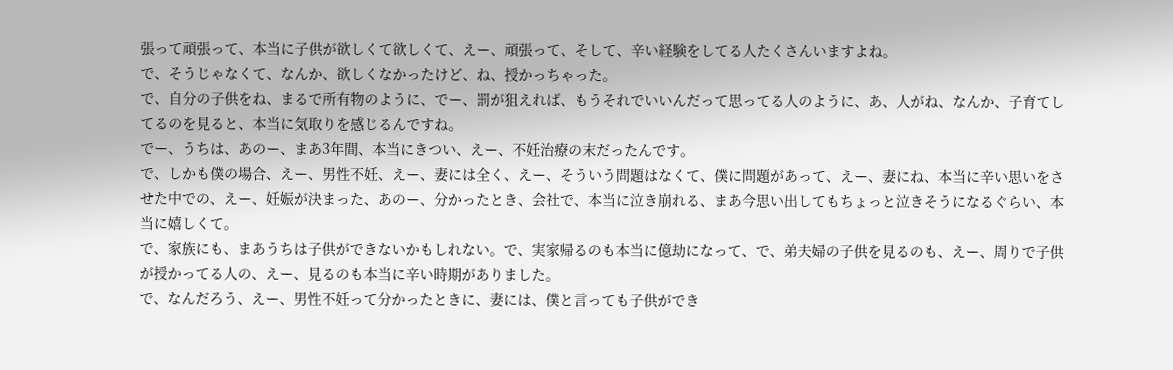張って頑張って、本当に子供が欲しくて欲しくて、えー、頑張って、そして、辛い経験をしてる人たくさんいますよね。
で、そうじゃなくて、なんか、欲しくなかったけど、ね、授かっちゃった。
で、自分の子供をね、まるで所有物のように、でー、罰が狙えれば、もうそれでいいんだって思ってる人のように、あ、人がね、なんか、子育てしてるのを見ると、本当に気取りを感じるんですね。
でー、うちは、あのー、まあ3年間、本当にきつい、えー、不妊治療の末だったんです。
で、しかも僕の場合、えー、男性不妊、えー、妻には全く、えー、そういう問題はなくて、僕に問題があって、えー、妻にね、本当に辛い思いをさせた中での、えー、妊娠が決まった、あのー、分かったとき、会社で、本当に泣き崩れる、まあ今思い出してもちょっと泣きそうになるぐらい、本当に嬉しくて。
で、家族にも、まあうちは子供ができないかもしれない。で、実家帰るのも本当に億劫になって、で、弟夫婦の子供を見るのも、えー、周りで子供が授かってる人の、えー、見るのも本当に辛い時期がありました。
で、なんだろう、えー、男性不妊って分かったときに、妻には、僕と言っても子供ができ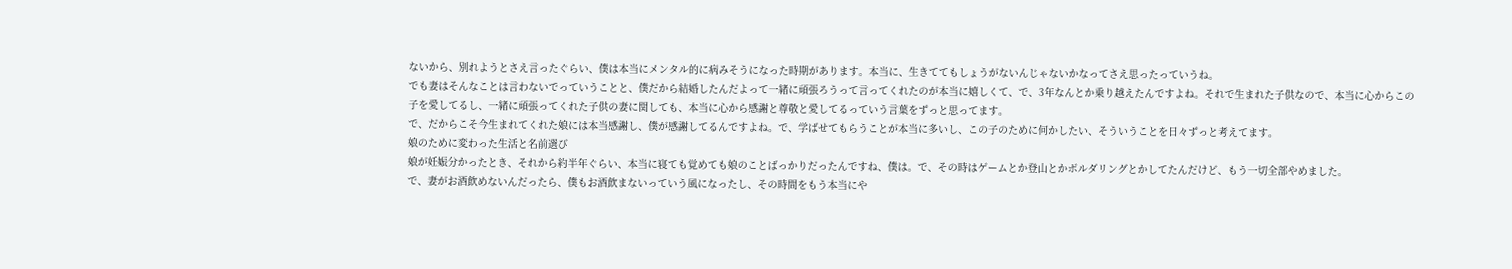ないから、別れようとさえ言ったぐらい、僕は本当にメンタル的に病みそうになった時期があります。本当に、生きててもしょうがないんじゃないかなってさえ思ったっていうね。
でも妻はそんなことは言わないでっていうことと、僕だから結婚したんだよって一緒に頑張ろうって言ってくれたのが本当に嬉しくて、で、3年なんとか乗り越えたんですよね。それで生まれた子供なので、本当に心からこの子を愛してるし、一緒に頑張ってくれた子供の妻に関しても、本当に心から感謝と尊敬と愛してるっていう言葉をずっと思ってます。
で、だからこそ今生まれてくれた娘には本当感謝し、僕が感謝してるんですよね。で、学ばせてもらうことが本当に多いし、この子のために何かしたい、そういうことを日々ずっと考えてます。
娘のために変わった生活と名前選び
娘が妊娠分かったとき、それから約半年ぐらい、本当に寝ても覚めても娘のことばっかりだったんですね、僕は。で、その時はゲームとか登山とかボルダリングとかしてたんだけど、もう一切全部やめました。
で、妻がお酒飲めないんだったら、僕もお酒飲まないっていう風になったし、その時間をもう本当にや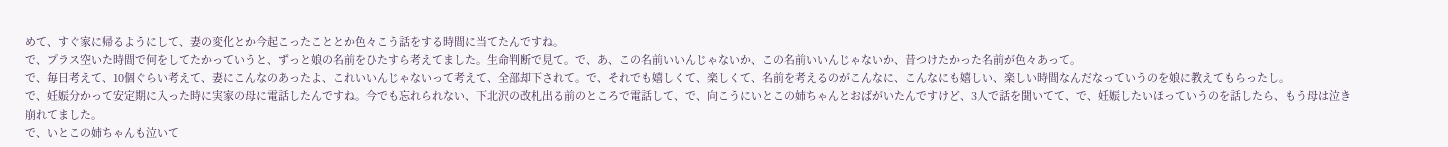めて、すぐ家に帰るようにして、妻の変化とか今起こったこととか色々こう話をする時間に当てたんですね。
で、プラス空いた時間で何をしてたかっていうと、ずっと娘の名前をひたすら考えてました。生命判断で見て。で、あ、この名前いいんじゃないか、この名前いいんじゃないか、昔つけたかった名前が色々あって。
で、毎日考えて、10個ぐらい考えて、妻にこんなのあったよ、これいいんじゃないって考えて、全部却下されて。で、それでも嬉しくて、楽しくて、名前を考えるのがこんなに、こんなにも嬉しい、楽しい時間なんだなっていうのを娘に教えてもらったし。
で、妊娠分かって安定期に入った時に実家の母に電話したんですね。今でも忘れられない、下北沢の改札出る前のところで電話して、で、向こうにいとこの姉ちゃんとおばがいたんですけど、3人で話を聞いてて、で、妊娠したいほっていうのを話したら、もう母は泣き崩れてました。
で、いとこの姉ちゃんも泣いて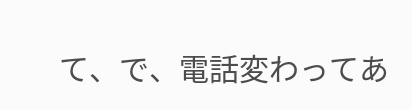て、で、電話変わってあ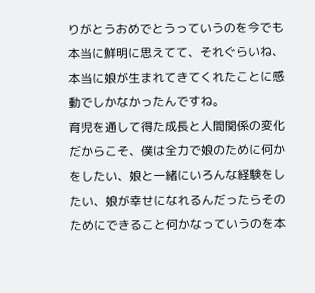りがとうおめでとうっていうのを今でも本当に鮮明に思えてて、それぐらいね、本当に娘が生まれてきてくれたことに感動でしかなかったんですね。
育児を通して得た成長と人間関係の変化
だからこそ、僕は全力で娘のために何かをしたい、娘と一緒にいろんな経験をしたい、娘が幸せになれるんだったらそのためにできること何かなっていうのを本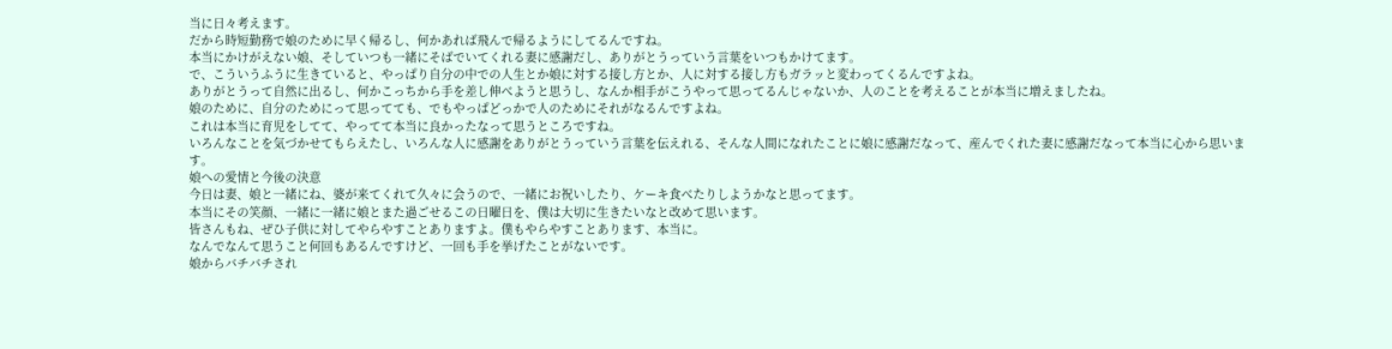当に日々考えます。
だから時短勤務で娘のために早く帰るし、何かあれば飛んで帰るようにしてるんですね。
本当にかけがえない娘、そしていつも一緒にそばでいてくれる妻に感謝だし、ありがとうっていう言葉をいつもかけてます。
で、こういうふうに生きていると、やっぱり自分の中での人生とか娘に対する接し方とか、人に対する接し方もガラッと変わってくるんですよね。
ありがとうって自然に出るし、何かこっちから手を差し伸べようと思うし、なんか相手がこうやって思ってるんじゃないか、人のことを考えることが本当に増えましたね。
娘のために、自分のためにって思ってても、でもやっぱどっかで人のためにそれがなるんですよね。
これは本当に育児をしてて、やってて本当に良かったなって思うところですね。
いろんなことを気づかせてもらえたし、いろんな人に感謝をありがとうっていう言葉を伝えれる、そんな人間になれたことに娘に感謝だなって、産んでくれた妻に感謝だなって本当に心から思います。
娘への愛情と今後の決意
今日は妻、娘と一緒にね、婆が来てくれて久々に会うので、一緒にお祝いしたり、ケーキ食べたりしようかなと思ってます。
本当にその笑顔、一緒に一緒に娘とまた過ごせるこの日曜日を、僕は大切に生きたいなと改めて思います。
皆さんもね、ぜひ子供に対してやらやすことありますよ。僕もやらやすことあります、本当に。
なんでなんて思うこと何回もあるんですけど、一回も手を挙げたことがないです。
娘からバチバチされ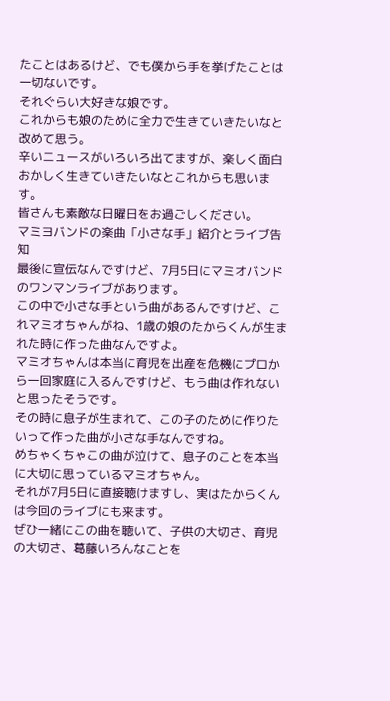たことはあるけど、でも僕から手を挙げたことは一切ないです。
それぐらい大好きな娘です。
これからも娘のために全力で生きていきたいなと改めて思う。
辛いニュースがいろいろ出てますが、楽しく面白おかしく生きていきたいなとこれからも思います。
皆さんも素敵な日曜日をお過ごしください。
マミヨバンドの楽曲「小さな手」紹介とライブ告知
最後に宣伝なんですけど、7月5日にマミオバンドのワンマンライブがあります。
この中で小さな手という曲があるんですけど、これマミオちゃんがね、1歳の娘のたからくんが生まれた時に作った曲なんですよ。
マミオちゃんは本当に育児を出産を危機にプロから一回家庭に入るんですけど、もう曲は作れないと思ったそうです。
その時に息子が生まれて、この子のために作りたいって作った曲が小さな手なんですね。
めちゃくちゃこの曲が泣けて、息子のことを本当に大切に思っているマミオちゃん。
それが7月5日に直接聴けますし、実はたからくんは今回のライブにも来ます。
ぜひ一緒にこの曲を聴いて、子供の大切さ、育児の大切さ、葛藤いろんなことを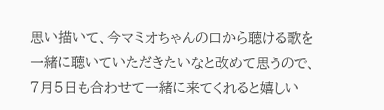思い描いて、今マミオちゃんの口から聴ける歌を一緒に聴いていただきたいなと改めて思うので、
7月5日も合わせて一緒に来てくれると嬉しい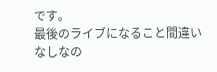です。
最後のライブになること間違いなしなの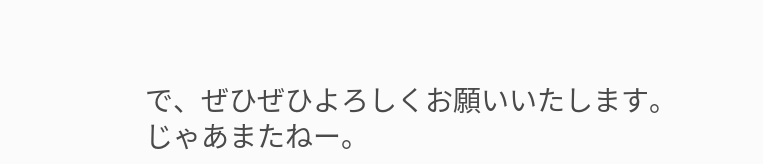で、ぜひぜひよろしくお願いいたします。
じゃあまたねー。